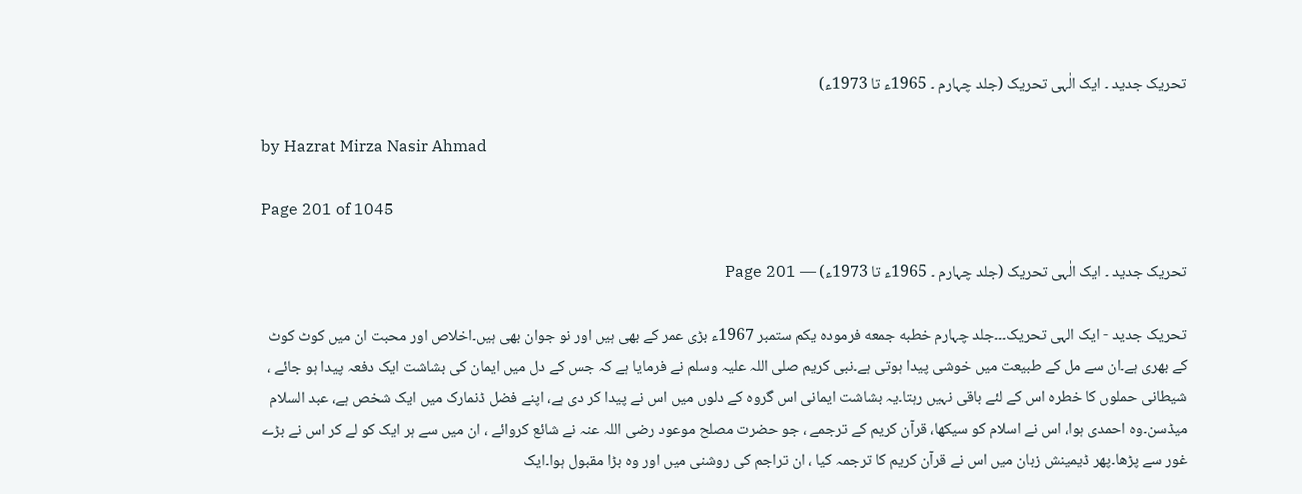تحریک جدید ۔ ایک الٰہی تحریک (جلد چہارم ۔ 1965ء تا 1973ء)

by Hazrat Mirza Nasir Ahmad

Page 201 of 1045

تحریک جدید ۔ ایک الٰہی تحریک (جلد چہارم ۔ 1965ء تا 1973ء) — Page 201

تحریک جدید - ایک الہی تحریک۔۔۔جلد چہارم خطبه جمعه فرموده یکم ستمبر 1967ء بڑی عمر کے بھی ہیں اور نو جوان بھی ہیں۔اخلاص اور محبت ان میں کوٹ کوٹ کے بھری ہے۔ان سے مل کے طبیعت میں خوشی پیدا ہوتی ہے۔نبی کریم صلی اللہ علیہ وسلم نے فرمایا ہے کہ جس کے دل میں ایمان کی بشاشت ایک دفعہ پیدا ہو جائے ، شیطانی حملوں کا خطرہ اس کے لئے باقی نہیں رہتا۔یہ بشاشت ایمانی اس گروہ کے دلوں میں اس نے پیدا کر دی ہے، اپنے فضل ڈنمارک میں ایک شخص ہے، عبد السلام میڈسن۔وہ احمدی ہوا، اس نے اسلام کو سیکھا، قرآن کریم کے ترجمے ، جو حضرت مصلح موعود رضی اللہ عنہ نے شائع کروائے ، ان میں سے ہر ایک کو لے کر اس نے بڑے غور سے پڑھا۔پھر ڈیمینش زبان میں اس نے قرآن کریم کا ترجمہ کیا ، ان تراجم کی روشنی میں اور وہ بڑا مقبول ہوا۔ایک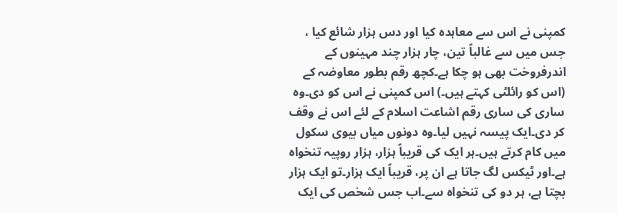کمپنی نے اس سے معاہدہ کیا اور دس ہزار شائع کیا ، جس میں سے غالباً تین، چار ہزار چند مہینوں کے اندرفروخت بھی ہو چکا ہے۔کچھ رقم بطور معاوضہ کے (اس کو رائلٹی کہتے ہیں۔) اس کمپنی نے اس کو دی۔وہ ساری کی ساری رقم اشاعت اسلام کے لئے اس نے وقف کر دی۔ایک پیسہ نہیں لیا۔وہ دونوں میاں بیوی سکول میں کام کرتے ہیں۔ہر ایک کی قریباً ہزار، ہزار روپیہ تنخواہ ہے۔اور ٹیکس لگ جاتا ہے ان پر، قریباً ایک ہزار۔تو ایک ہزار بچتا ہے، ہر دو کی تنخواہ سے۔اب جس شخص کی ایک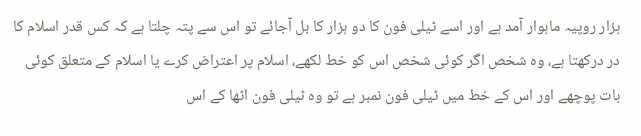ہزار روپیہ ماہوار آمد ہے اور اسے ٹیلی فون کا دو ہزار کا بل آجائے تو اس سے پتہ چلتا ہے کہ کس قدر اسلام کا در درکھتا ہے، وہ شخص اگر کوئی شخص اس کو خط لکھے، اسلام پر اعتراض کرے یا اسلام کے متعلق کوئی بات پوچھے اور اس کے خط میں ٹیلی فون نمبر ہے تو وہ ٹیلی فون اٹھا کے اس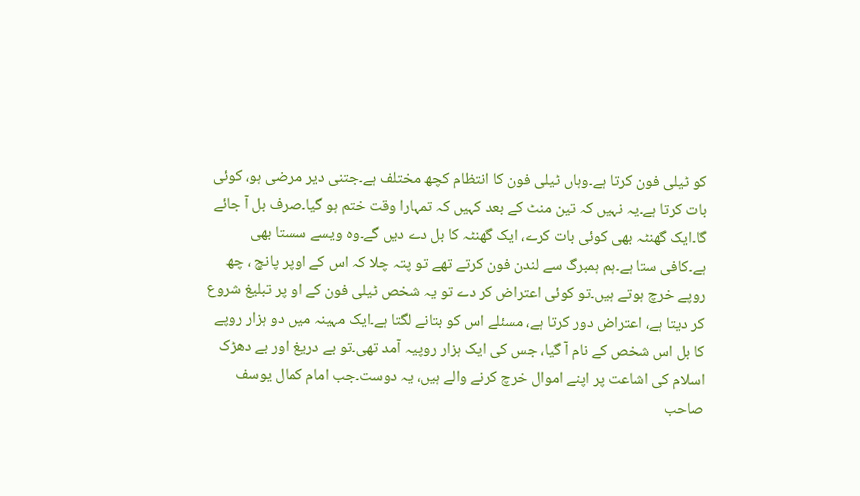کو ٹیلی فون کرتا ہے۔وہاں ٹیلی فون کا انتظام کچھ مختلف ہے۔جتنی دیر مرضی ہو، کوئی بات کرتا ہے۔یہ نہیں کہ تین منٹ کے بعد کہیں کہ تمہارا وقت ختم ہو گیا۔صرف بل آ جائے گا۔ایک گھنٹہ بھی کوئی بات کرے، ایک گھنٹہ کا بل دے دیں گے۔وہ ویسے سستا بھی ہے۔کافی ستا ہے۔ہم ہمبرگ سے لندن فون کرتے تھے تو پتہ چلا کہ اس کے اوپر پانچ ، چھ روپے خرچ ہوتے ہیں۔تو کوئی اعتراض کر دے تو یہ شخص ٹیلی فون کے او پر تبلیغ شروع کر دیتا ہے، اعتراض دور کرتا ہے، مسئلے اس کو بتانے لگتا ہے۔ایک مہینہ میں دو ہزار روپے کا بل اس شخص کے نام آ گیا، جس کی ایک ہزار روپیہ آمد تھی۔تو بے دریغ اور بے دھڑک اسلام کی اشاعت پر اپنے اموال خرچ کرنے والے ہیں، یہ دوست۔جب امام کمال یوسف صاحب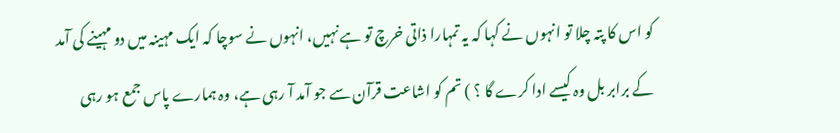کو اس کا پتہ چلا تو انہوں نے کہا کہ یہ تمہارا ذاتی خرچ تو ہے نہیں، انہوں نے سوچا کہ ایک مہینہ میں دو مہینے کی آمد کے برابر بل وہ کیسے ادا کرے گا ؟ ) تم کو اشاعت قرآن سے جو آمد آ رہی ہے، وہ ہمارے پاس جمع ہو رہی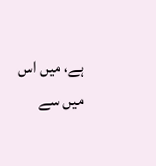ہے، میں اس میں سے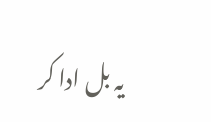یہ بل ادا کر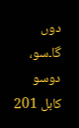دوں گا۔سو، دوسو کابل 201